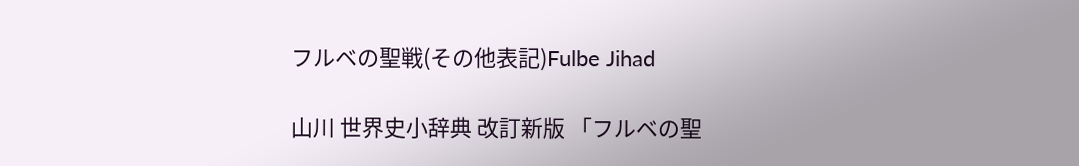フルベの聖戦(その他表記)Fulbe Jihad

山川 世界史小辞典 改訂新版 「フルベの聖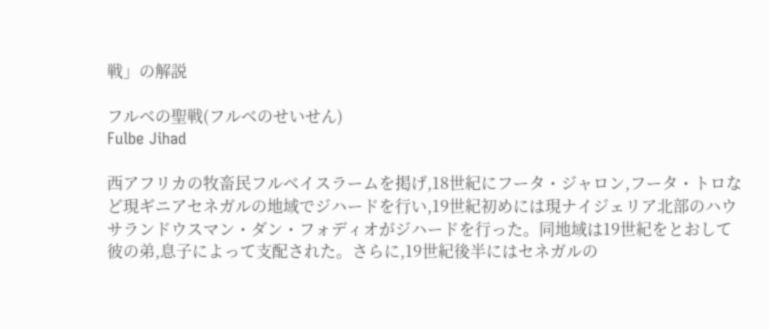戦」の解説

フルベの聖戦(フルベのせいせん)
Fulbe Jihad

西アフリカの牧畜民フルベイスラームを掲げ,18世紀にフータ・ジャロン,フータ・トロなど現ギニアセネガルの地域でジハードを行い,19世紀初めには現ナイジェリア北部のハウサランドウスマン・ダン・フォディオがジハードを行った。同地域は19世紀をとおして彼の弟,息子によって支配された。さらに,19世紀後半にはセネガルの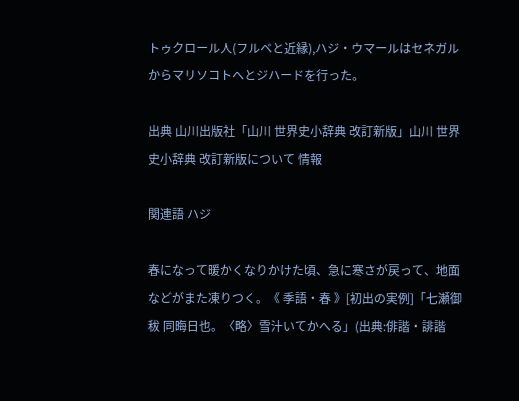トゥクロール人(フルベと近縁),ハジ・ウマールはセネガルからマリソコトへとジハードを行った。

出典 山川出版社「山川 世界史小辞典 改訂新版」山川 世界史小辞典 改訂新版について 情報

関連語 ハジ

春になって暖かくなりかけた頃、急に寒さが戻って、地面などがまた凍りつく。《 季語・春 》[初出の実例]「七瀬御秡 同晦日也。〈略〉雪汁いてかへる」(出典:俳諧・誹諧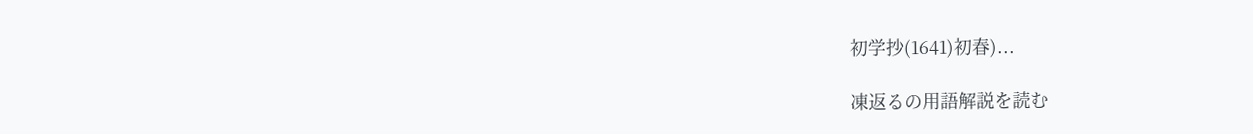初学抄(1641)初春)...

凍返るの用語解説を読む